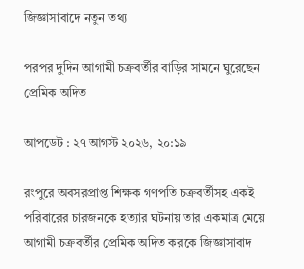জিজ্ঞাসাবাদে নতুন তথ্য

পরপর দুদিন আগামী চক্রবর্তীর বাড়ির সামনে ঘুরেছেন প্রেমিক অদিত

আপডেট : ২৭ আগস্ট ২০২৬, ২০:১৯

রংপুরে অবসরপ্রাপ্ত শিক্ষক গণপতি চক্রবর্তীসহ একই পরিবারের চারজনকে হত্যার ঘটনায় তার একমাত্র মেয়ে আগামী চক্রবর্তীর প্রেমিক অদিত করকে জিজ্ঞাসাবাদ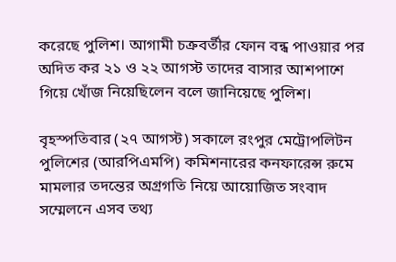করেছে পুলিশ। আগামী চক্রবর্তীর ফোন বন্ধ পাওয়ার পর অদিত কর ২১ ও ২২ আগস্ট তাদের বাসার আশপাশে গিয়ে খোঁজ নিয়েছিলেন বলে জানিয়েছে পুলিশ।

বৃহস্পতিবার (২৭ আগস্ট) সকালে রংপুর মেট্রোপলিটন পুলিশের (আরপিএমপি) কমিশনারের কনফারেন্স রুমে মামলার তদন্তের অগ্রগতি নিয়ে আয়োজিত সংবাদ সম্মেলনে এসব তথ্য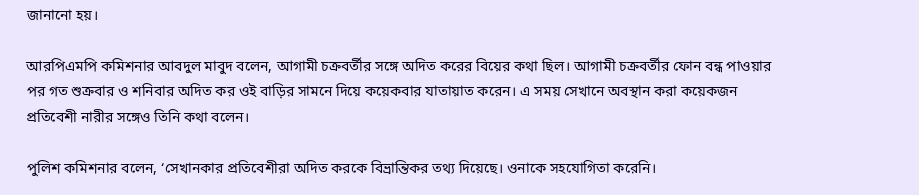জানানো হয়।

আরপিএমপি কমিশনার আবদুল মাবুদ বলেন, আগামী চক্রবর্তীর সঙ্গে অদিত করের বিয়ের কথা ছিল। আগামী চক্রবর্তীর ফোন বন্ধ পাওয়ার পর গত শুক্রবার ও শনিবার অদিত কর ওই বাড়ির সামনে দিয়ে কয়েকবার যাতায়াত করেন। এ সময় সেখানে অবস্থান করা কয়েকজন প্রতিবেশী নারীর সঙ্গেও তিনি কথা বলেন।

পুলিশ কমিশনার বলেন, ‘সেখানকার প্রতিবেশীরা অদিত করকে বিভ্রান্তিকর তথ্য দিয়েছে। ওনাকে সহযোগিতা করেনি।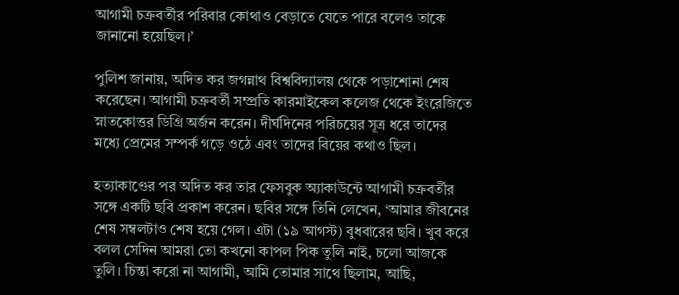আগামী চক্রবর্তীর পরিবার কোথাও বেড়াতে যেতে পারে বলেও তাকে জানানো হয়েছিল।’

পুলিশ জানায়, অদিত কর জগন্নাথ বিশ্ববিদ্যালয় থেকে পড়াশোনা শেষ করেছেন। আগামী চক্রবর্তী সম্প্রতি কারমাইকেল কলেজ থেকে ইংরেজিতে স্নাতকোত্তর ডিগ্রি অর্জন করেন। দীর্ঘদিনের পরিচয়ের সূত্র ধরে তাদের মধ্যে প্রেমের সম্পর্ক গড়ে ওঠে এবং তাদের বিয়ের কথাও ছিল।

হত্যাকাণ্ডের পর অদিত কর তার ফেসবুক অ্যাকাউন্টে আগামী চক্রবর্তীর সঙ্গে একটি ছবি প্রকাশ করেন। ছবির সঙ্গে তিনি লেখেন, ‘আমার জীবনের শেষ সম্বলটাও শেষ হয়ে গেল। এটা (১৯ আগস্ট) বুধবারের ছবি। খুব করে বলল সেদিন আমরা তো কখনো কাপল পিক তুলি নাই, চলো আজকে তুলি। চিন্তা করো না আগামী, আমি তোমার সাথে ছিলাম, আছি,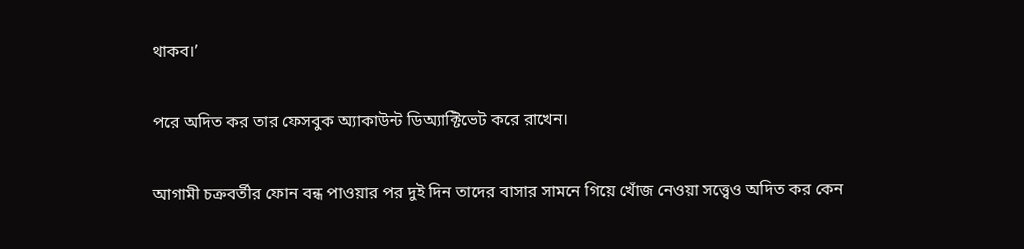থাকব।’

পরে অদিত কর তার ফেসবুক অ্যাকাউন্ট ডিঅ্যাক্টিভেট করে রাখেন।

আগামী চক্রবর্তীর ফোন বন্ধ পাওয়ার পর দুই দিন তাদের বাসার সামনে গিয়ে খোঁজ নেওয়া সত্ত্বেও অদিত কর কেন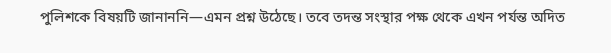পুলিশকে বিষয়টি জানাননি—এমন প্রশ্ন উঠেছে। তবে তদন্ত সংস্থার পক্ষ থেকে এখন পর্যন্ত অদিত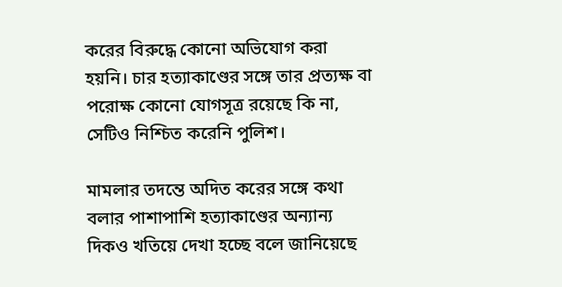করের বিরুদ্ধে কোনো অভিযোগ করা হয়নি। চার হত্যাকাণ্ডের সঙ্গে তার প্রত্যক্ষ বা পরোক্ষ কোনো যোগসূত্র রয়েছে কি না, সেটিও নিশ্চিত করেনি পুলিশ।

মামলার তদন্তে অদিত করের সঙ্গে কথা বলার পাশাপাশি হত্যাকাণ্ডের অন্যান্য দিকও খতিয়ে দেখা হচ্ছে বলে জানিয়েছে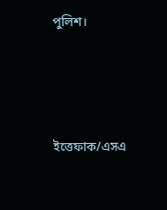পুলিশ।




ইত্তেফাক/এসএ